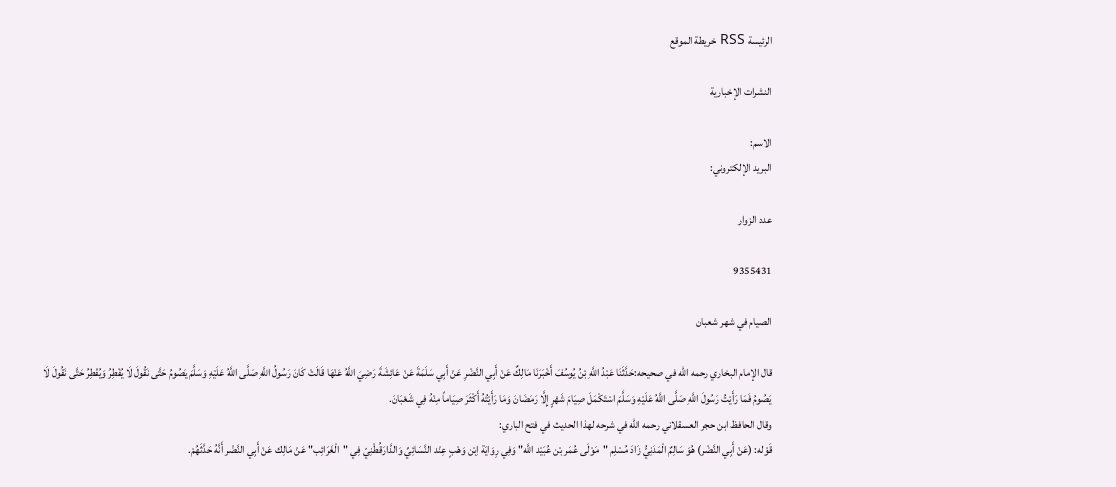الرئيسة RSS خريطة الموقع

النشرات الإخبارية

الاسم:
البريد الإلكتروني:

عدد الزوار

9355431

الصيام في شهر شعبان

قال الإمام البخاري رحمه الله في صحيحه:حَدَّثَنَا عَبْدُ اللَّهِ بْنُ يُوسُفَ أَخْبَرَنَا مَالِكٌ عَنْ أَبِي النَّضْرِ عَنْ أَبِي سَلَمَةَ عَنْ عَائِشَةَ رَضِيَ اللَّهُ عَنْهَا قَالَتْ كَانَ رَسُولُ اللَّهِ صَلَّى اللَّهُ عَلَيْهِ وَسَلَّمَ يَصُومُ حَتَّى نَقُولَ لَا يُفْطِرُ وَيُفْطِرُ حَتَّى نَقُولَ لَا يَصُومُ فَمَا رَأَيْتُ رَسُولَ اللَّهِ صَلَّى اللَّهُ عَلَيْهِ وَسَلَّمَ اسْتَكْمَلَ صِيَامَ شَهْرٍ إِلَّا رَمَضَانَ وَمَا رَأَيْتُهُ أَكْثَرَ صِيَاماً مِنْهُ فِي شَعْبَانَ.
وقال الحافظ ابن حجر العسقلاني رحمه الله في شرحه لهذا الحديث في فتح الباري:
قَوْله: (عَنْ أَبِي النَّضْر) هُوَ سَالِمٌ الْمَدَنِيُّ زَادَ مُسْلِم "مَوْلَى عُمَر بْن عُبَيْد اللَّه" وَفِي رِوَايَة اِبْن وَهْبٍ عِنْد النَّسَائِيِّ وَالدَّارَقُطْنِيّ فِي "الْغَرَائِب" عَنْ مَالِك عَنْ أَبِي النَّضْر أَنَّهُ حَدَّثَهُمْ.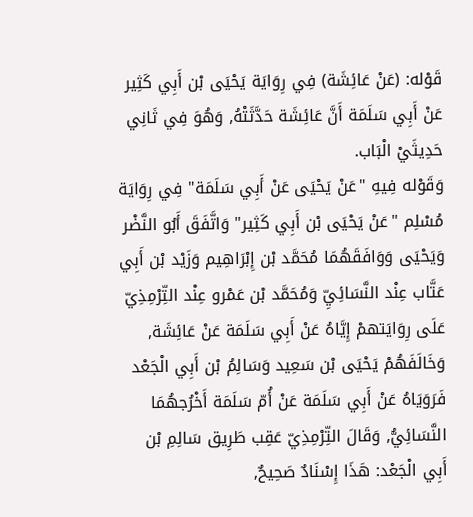قَوْله: (عَنْ عَائِشَة) فِي رِوَايَة يَحْيَى بْن أَبِي كَثِير عَنْ أَبِي سَلَمَة أَنَّ عَائِشَة حَدَّثَتْهُ, وَهُوَ فِي ثَانِي حَدِيثَيْ الْبَاب.
وَقَوْله فِيهِ "عَنْ يَحْيَى عَنْ أَبِي سَلَمَة" فِي رِوَايَة مُسْلِم "عَنْ يَحْيَى بْن أَبِي كَثِير" وَاتَّفَقَ أَبُو النَّضْر وَيَحْيَى وَوَافَقَهُمَا مُحَمَّد بْن إِبْرَاهِيم وَزَيْد بْن أَبِي عَتَّاب عِنْد النَّسَائِيِّ وَمُحَمَّد بْن عَمْرو عِنْد التِّرْمِذِيّ عَلَى رِوَايَتهمْ إِيَّاهُ عَنْ أَبِي سَلَمَة عَنْ عَائِشَة, وَخَالَفَهُمْ يَحْيَى بْن سَعِيد وَسَالِمُ بْن أَبِي الْجَعْد فَرَوَيَاهُ عَنْ أَبِي سَلَمَة عَنْ أُمّ سَلَمَة أَخْرُجهُمَا النَّسَائِيُّ, وَقَالَ التِّرْمِذِيّ عَقِب طَرِيق سَالِمِ بْن أَبِي الْجَعْد: هَذَا إِسْنَادٌ صَحِيحٌ,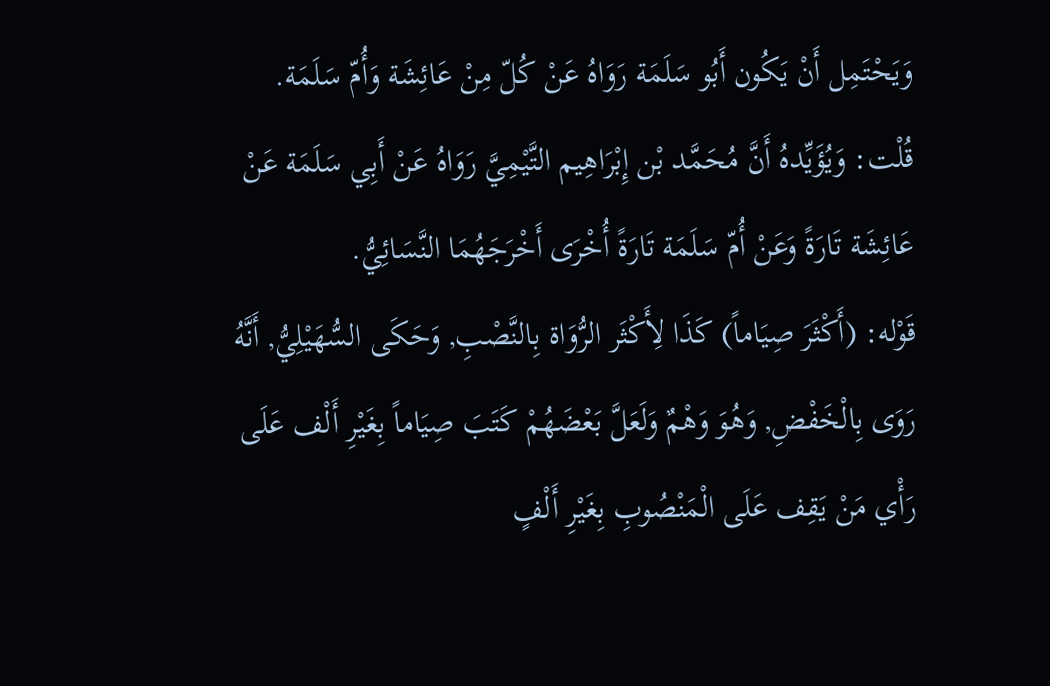وَيَحْتَمِل أَنْ يَكُون أَبُو سَلَمَة رَوَاهُ عَنْ كُلّ مِنْ عَائِشَة وَأُمّ سَلَمَة. قُلْت: وَيُؤَيِّدهُ أَنَّ مُحَمَّد بْن إِبْرَاهِيم التَّيْمِيَّ رَوَاهُ عَنْ أَبِي سَلَمَة عَنْ عَائِشَة تَارَةً وَعَنْ أُمّ سَلَمَة تَارَةً أُخْرَى أَخْرَجَهُمَا النَّسَائِيُّ.
قَوْله: (أَكْثَرَ صِيَاماً) كَذَا لِأَكْثَر الرُّوَاة بِالنَّصْبِ, وَحَكَى السُّهَيْلِيُّ, أَنَّهُ رَوَى بِالْخَفْضِ, وَهُوَ وَهْمٌ وَلَعَلَّ بَعْضَهُمْ كَتَبَ صِيَاماً بِغَيْرِ أَلْف عَلَى رَأْي مَنْ يَقِف عَلَى الْمَنْصُوبِ بِغَيْرِ أَلْفٍ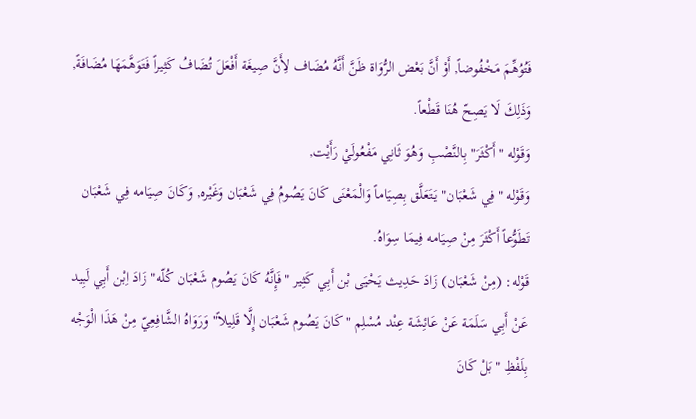فَتُوُهِّمَ مَخْفُوضاً, أَوْ أَنَّ بَعْض الرُّوَاة ظَنَّ أَنَّهُ مُضَاف لِأَنَّ صِيغَة أَفْعَلَ تُضَافُ كَثِيراً فَتَوَهَّمَهَا مُضَافَةً, وَذَلِكَ لَا يَصِحّ هُنَا قَطْعاً.
وَقَوْله "أَكْثَرَ" بِالنَّصْبِ وَهُوَ ثَانِي مَفْعُولَيْ رَأَيْت,
وَقَوْله "فِي شَعْبَان" يَتَعَلَّق بِصِيَاماً وَالْمَعْنَى كَانَ يَصُومُ فِي شَعْبَان وَغَيْره, وَكَانَ صِيَامه فِي شَعْبَان تَطَوُّعاً أَكْثَرَ مِنْ صِيَامه فِيمَا سِوَاهُ.
قَوْله: (مِنْ شَعْبَان) زَادَ حَدِيث يَحْيَى بْن أَبِي كَثِير "فَإِنَّهُ كَانَ يَصُوم شَعْبَان كُلّه" زَادَ اِبْن أَبِي لَبِيد عَنْ أَبِي سَلَمَة عَنْ عَائِشَة عِنْد مُسْلِم "كَانَ يَصُوم شَعْبَان إِلَّا قَلِيلاً" وَرَوَاهُ الشَّافِعِيّ مِنْ هَذَا الْوَجْه بِلَفْظِ "بَلْ كَانَ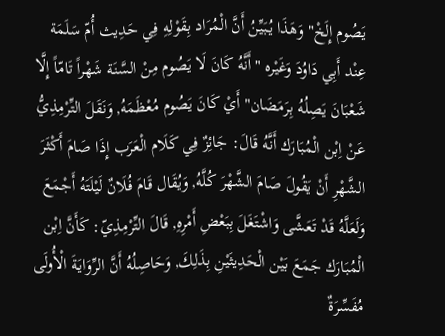يَصُوم إِلَخْ" وَهَذَا يُبَيِّنُ أَنَّ الْمُرَاد بِقَوْلِهِ فِي حَدِيث أُمّ سَلَمَة عِنْد أَبِي دَاوُدَ وَغَيْره "أَنَّهُ كَانَ لَا يَصُوم مِنْ السَّنَة شَهْراً تَامّاً إِلَّا شَعْبَانَ يَصِلُهُ بِرَمَضَان" أَيْ كَانَ يَصُوم مُعْظَمَهُ, وَنَقَلَ التِّرْمِذِيُّ عَنْ اِبْن الْمُبَارَك أَنَّهُ قَالَ: جَائِزٌ فِي كَلَام الْعَرَب إِذَا صَامَ أَكْثَرَ الشَّهْرِ أَنْ يَقُولَ صَامَ الشَّهْرَ كُلَّهُ, وَيُقَال قَامَ فُلَانٌ لَيْلَتَهُ أَجْمَعَ وَلَعَلَّهُ قَدْ تَعَشَّى وَاشْتَغَلَ بِبَعْضِ أَمْرِهِ, قَالَ التِّرْمِذِيّ: كَأَنَّ اِبْن الْمُبَارَك جَمَعَ بَيْن الْحَدِيثَيْنِ بِذَلِكَ, وَحَاصِلُهُ أَنَّ الرِّوَايَةَ الْأُولَى مُفَسِّرَةٌ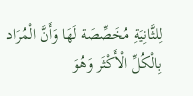لِلثَّانِيَةِ مُخَصِّصَة لَهَا وَأَنَّ الْمُرَاد بِالْكُلِّ الْأَكْثَر وَهُوَ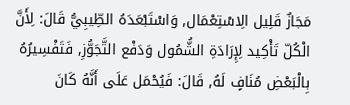مَجَازٌ قَلِيل الِاسْتِعْمَال, وَاسْتَبْعَدَهُ الطِّيبِيُّ قَالَ: لِأَنَّ الْكُلّ تَأْكِيد لِإِرَادَةِ الشُّمُول وَدَفْع التَّجَوُّزِ, فَتَفْسِيرُهُ بِالْبَعْضِ مُنَافٍ لَهُ, قَالَ: فَيُحْمَل عَلَى أَنَّهُ كَانَ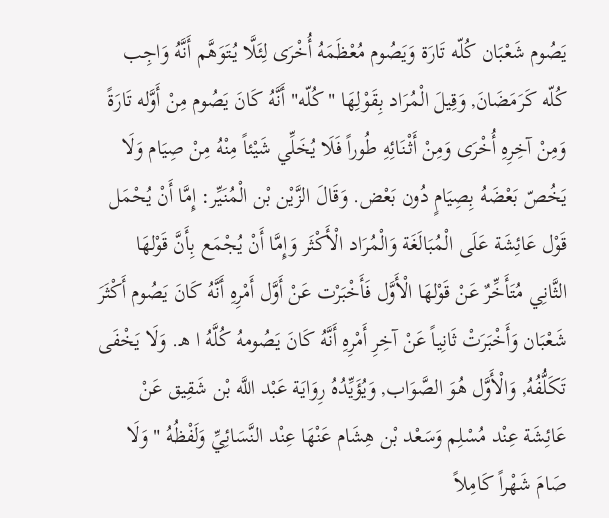يَصُوم شَعْبَان كُلّه تَارَة وَيَصُوم مُعْظَمَهُ أُخْرَى لِئَلَّا يُتَوَهَّم أَنَّهُ وَاجِب كُلّه كَرَمَضَانَ, وَقِيلَ الْمُرَاد بِقَوْلِهَا "كُلّه" أَنَّهُ كَانَ يَصُوم مِنْ أَوَّله تَارَةً وَمِنْ آخِرِهِ أُخْرَى وَمِنْ أَثْنَائِهِ طُوراً فَلَا يُخَلِّي شَيْئاً مِنْهُ مِنْ صِيَام وَلَا يَخُصّ بَعْضَهُ بِصِيَامٍ دُون بَعْض. وَقَالَ الزَّيْن بْن الْمُنَيِّر: إِمَّا أَنْ يُحْمَل قَوْل عَائِشَة عَلَى الْمُبَالَغَة وَالْمُرَاد الْأَكْثَر وَإِمَّا أَنْ يُجْمَع بِأَنَّ قَوْلهَا الثَّانِي مُتَأَخِّرٌ عَنْ قَوْلهَا الْأَوَّل فَأَخْبَرْت عَنْ أَوَّل أَمْرِهِ أَنَّهُ كَانَ يَصُوم أَكْثَرَ شَعْبَان وَأَخْبَرَتْ ثَانِياً عَنْ آخِرِ أَمْرِهِ أَنَّهُ كَانَ يَصُومهُ كُلَّهُ ا هـ. وَلَا يَخْفَى تَكَلُّفُهُ, وَالْأَوَّل هُوَ الصَّوَاب, وَيُؤَيِّدُهُ رِوَايَة عَبْد اللَّه بْن شَقِيق عَنْ عَائِشَة عِنْد مُسْلِم وَسَعْد بْن هِشَام عَنْهَا عِنْد النَّسَائِيِّ وَلَفْظُهُ "وَلَا صَامَ شَهْراً كَامِلاً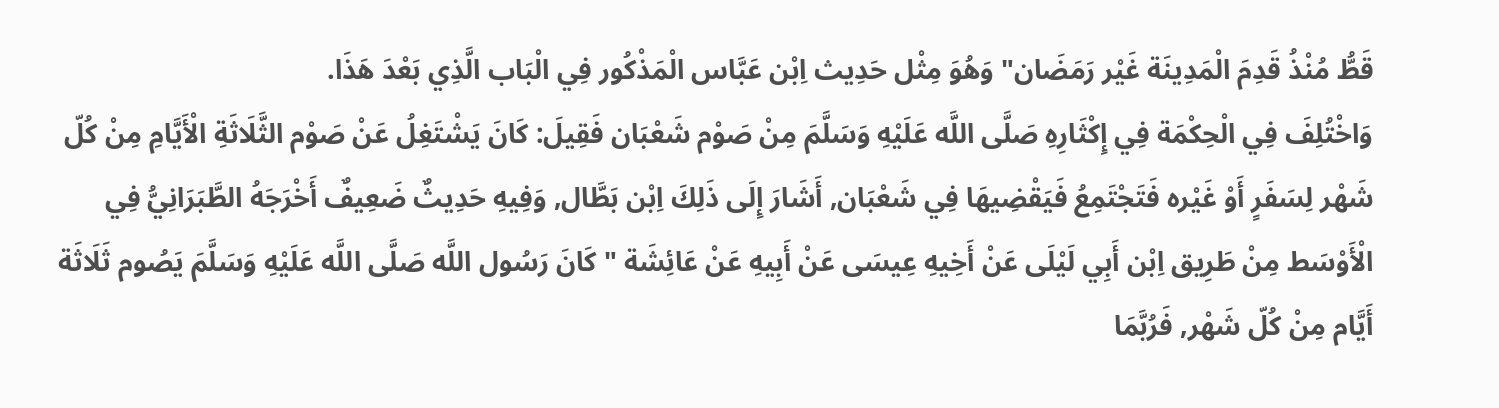قَطُّ مُنْذُ قَدِمَ الْمَدِينَة غَيْر رَمَضَان" وَهُوَ مِثْل حَدِيث اِبْن عَبَّاس الْمَذْكُور فِي الْبَاب الَّذِي بَعْدَ هَذَا.
وَاخْتُلِفَ فِي الْحِكْمَة فِي إِكْثَارِهِ صَلَّى اللَّه عَلَيْهِ وَسَلَّمَ مِنْ صَوْم شَعْبَان فَقِيلَ: كَانَ يَشْتَغِلُ عَنْ صَوْم الثَّلَاثَةِ الْأَيَّامِ مِنْ كُلّ شَهْر لِسَفَرٍ أَوْ غَيْره فَتَجْتَمِعُ فَيَقْضِيهَا فِي شَعْبَان, أَشَارَ إِلَى ذَلِكَ اِبْن بَطَّال, وَفِيهِ حَدِيثٌ ضَعِيفٌ أَخْرَجَهُ الطَّبَرَانِيُّ فِي الْأَوْسَط مِنْ طَرِيق اِبْن أَبِي لَيْلَى عَنْ أَخِيهِ عِيسَى عَنْ أَبِيهِ عَنْ عَائِشَة "كَانَ رَسُول اللَّه صَلَّى اللَّه عَلَيْهِ وَسَلَّمَ يَصُوم ثَلَاثَة أَيَّام مِنْ كُلّ شَهْر, فَرُبَّمَا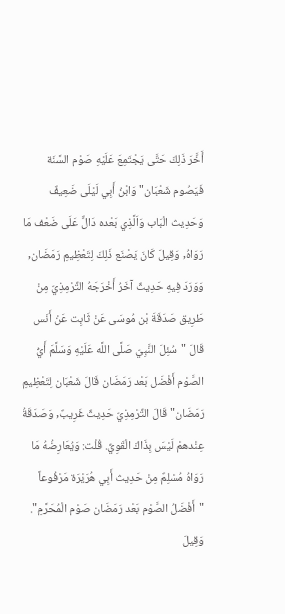أَخَّرَ ذَلِكَ حَتَّى يَجْتَمِعَ عَلَيْهِ صَوْم السَّنَة فَيَصُوم شَعْبَان" وَابْنُ أَبِي لَيْلَى ضَعِيفٌ وَحَدِيث الْبَاب وَاَلَّذِي بَعْده دَالٌّ عَلَى ضَعْف مَا رَوَاهُ, وَقِيلَ كَانَ يَصْنَع ذَلِكَ لِتَعْظِيمِ رَمَضَان, وَوَرَدَ فِيهِ حَدِيثٌ آخَرُ أَخْرَجَهُ التِّرْمِذِيّ مِنْ طَرِيق صَدَقَةَ بْن مُوسَى عَنْ ثَابِت عَنْ أَنَس قَالَ "سُئِلَ النَّبِيّ صَلَّى اللَّه عَلَيْهِ وَسَلَّمَ أَيُّ الصَّوْم أَفْضَل بَعْد رَمَضَان قَالَ شَعْبَان لِتَعْظِيمِ رَمَضَان" قَالَ التِّرْمِذِيّ حَدِيثٌ غَرِيبٌ, وَصَدَقَةُ عِنْدهمْ لَيْسَ بِذَاكَ الْقَوِيِّ. قُلْت: وَيُعَارِضُهُ مَا رَوَاهُ مُسْلِمٌ مِنْ حَدِيث أَبِي هُرَيْرَة مَرْفُوعاً "أَفْضَلُ الصَّوْم بَعْد رَمَضَان صَوْم الْمُحَرَّمِ".
وَقِيلَ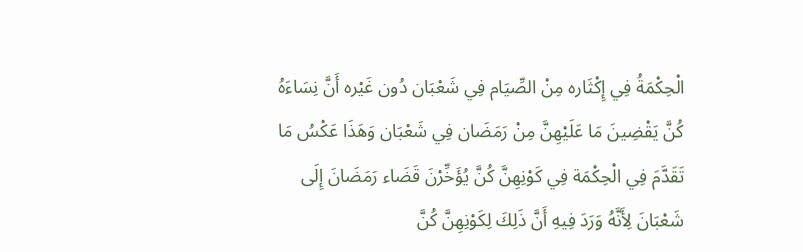الْحِكْمَةُ فِي إِكْثَاره مِنْ الصِّيَام فِي شَعْبَان دُون غَيْره أَنَّ نِسَاءَهُ كُنَّ يَقْضِينَ مَا عَلَيْهِنَّ مِنْ رَمَضَان فِي شَعْبَان وَهَذَا عَكْسُ مَا تَقَدَّمَ فِي الْحِكْمَة فِي كَوْنِهِنَّ كُنَّ يُؤَخِّرْنَ قَضَاء رَمَضَانَ إِلَى شَعْبَانَ لِأَنَّهُ وَرَدَ فِيهِ أَنَّ ذَلِكَ لِكَوْنِهِنَّ كُنَّ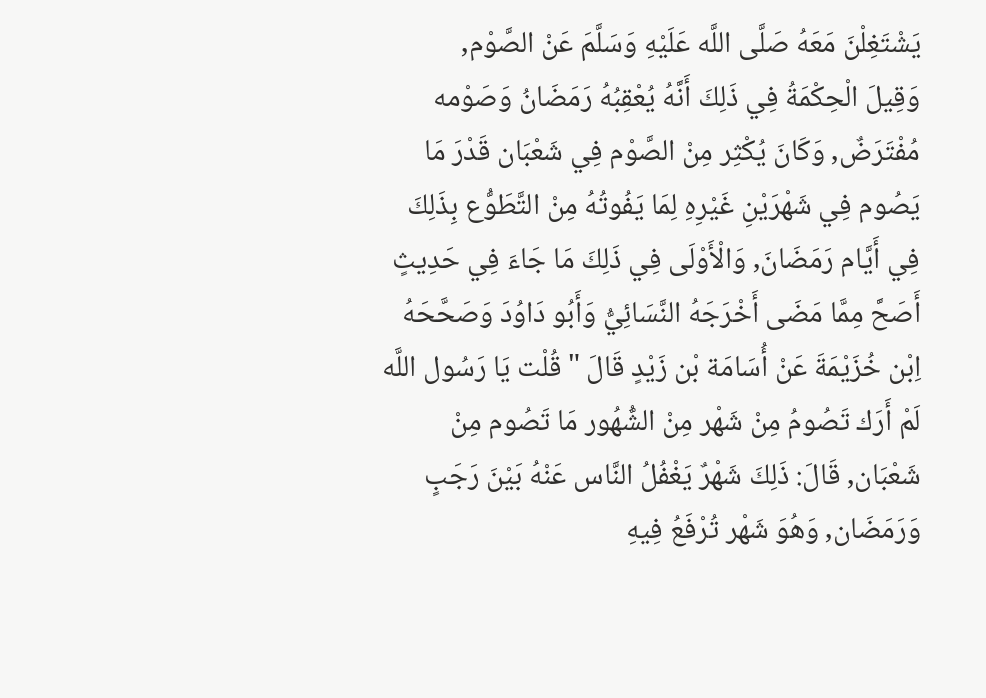يَشْتَغِلْنَ مَعَهُ صَلَّى اللَّه عَلَيْهِ وَسَلَّمَ عَنْ الصَّوْم,
وَقِيلَ الْحِكْمَةُ فِي ذَلِكَ أَنَّهُ يُعْقِبُهُ رَمَضَانُ وَصَوْمه مُفْتَرَضٌ, وَكَانَ يُكْثِر مِنْ الصَّوْم فِي شَعْبَان قَدْرَ مَا يَصُوم فِي شَهْرَيْنِ غَيْرِهِ لِمَا يَفُوتُهُ مِنْ التَّطَوُّع بِذَلِكَ فِي أَيَّام رَمَضَانَ, وَالْأَوْلَى فِي ذَلِكَ مَا جَاءَ فِي حَدِيثٍ أَصَحَّ مِمَّا مَضَى أَخْرَجَهُ النَّسَائِيُّ وَأَبُو دَاوُدَ وَصَحَّحَهُ اِبْن خُزَيْمَةَ عَنْ أُسَامَة بْن زَيْدٍ قَالَ "قُلْت يَا رَسُول اللَّه لَمْ أَرَك تَصُومُ مِنْ شَهْر مِنْ الشُّهُور مَا تَصُوم مِنْ شَعْبَان, قَالَ: ذَلِكَ شَهْرٌ يَغْفُلُ النَّاس عَنْهُ بَيْنَ رَجَبٍ وَرَمَضَان, وَهُوَ شَهْر تُرْفَعُ فِيهِ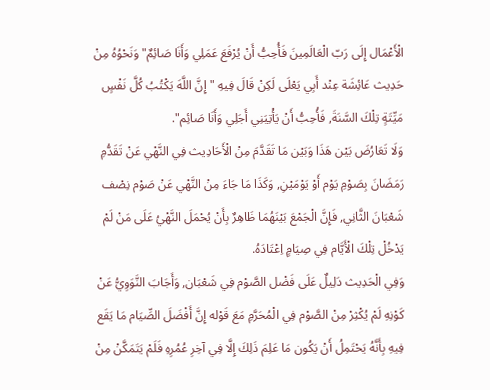الْأَعْمَال إِلَى رَبّ الْعَالَمِينَ فَأُحِبُّ أَنْ يُرْفَعَ عَمَلِي وَأَنَا صَائِمٌ" وَنَحْوُهُ مِنْ حَدِيث عَائِشَة عِنْد أَبِي يَعْلَى لَكِنْ قَالَ فِيهِ "إِنَّ اللَّهَ يَكْتُبُ كُلَّ نَفْسٍ مَيِّتَةٍ تِلْكَ السَّنَةَ, فَأُحِبُّ أَنْ يَأْتِيَنِي أَجَلِي وَأَنَا صَائِم".
وَلَا تَعَارُضَ بَيْن هَذَا وَبَيْن مَا تَقَدَّمَ مِنْ الْأَحَادِيث فِي النَّهْي عَنْ تَقَدُّمِ رَمَضَانَ بِصَوْمِ يَوْم أَوْ يَوْمَيْنِ, وَكَذَا مَا جَاءَ مِنْ النَّهْي عَنْ صَوْم نِصْف شَعْبَانَ الثَّانِي, فَإِنَّ الْجَمْعَ بَيْنَهُمَا ظَاهِرٌ بِأَنْ يُحْمَلَ النَّهْيُ عَلَى مَنْ لَمْ يَدْخُلْ تِلْكَ الْأَيَّام فِي صِيَامٍ اِعْتَادَهُ.
وَفِي الْحَدِيث دَلِيلٌ عَلَى فَضْل الصَّوْم فِي شَعْبَان, وَأَجَابَ النَّوَوِيُّ عَنْ كَوْنِهِ لَمْ يُكْثِرْ مِنْ الصَّوْم فِي الْمُحَرَّمِ مَعَ قَوْله إِنَّ أَفْضَلَ الصِّيَام مَا يَقَع فِيهِ بِأَنَّهُ يَحْتَمِلُ أَنْ يَكُون مَا عَلِمَ ذَلِكَ إِلَّا فِي آخِرِ عُمُرِهِ فَلَمْ يَتَمَكَّنْ مِنْ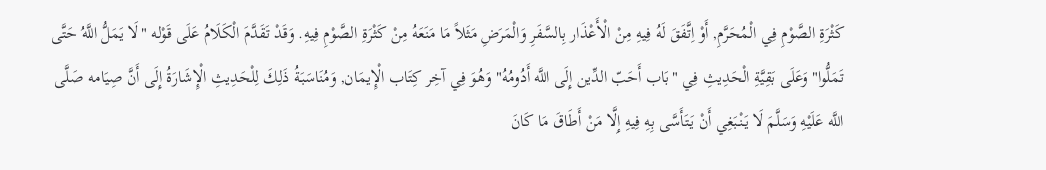كَثْرَةِ الصَّوْمِ فِي الْمُحَرَّمِ, أَوْ اِتَّفَقَ لَهُ فِيهِ مِنْ الْأَعْذَار بِالسَّفَرِ وَالْمَرَضِ مَثَلاً مَا مَنَعَهُ مِنْ كَثْرَةِ الصَّوْمِ فِيهِ. وَقَدْ تَقَدَّمَ الْكَلَامُ عَلَى قَوْله "لَا يَمَلُّ اللَّهُ حَتَّى تَمَلُّوا" وَعَلَى بَقِيَّةِ الْحَدِيثِ فِي "بَاب أَحَبّ الدِّين إِلَى اللَّه أَدُومُهُ" وَهُوَ فِي آخِر كِتَاب الْإِيمَان, وَمُنَاسَبَةُ ذَلِكَ لِلْحَدِيثِ الْإِشَارَةُ إِلَى أَنَّ صِيَامه صَلَّى اللَّه عَلَيْهِ وَسَلَّمَ لَا يَنْبَغِي أَنْ يَتَأَسَّى بِهِ فِيهِ إِلَّا مَنْ أَطَاقَ مَا كَانَ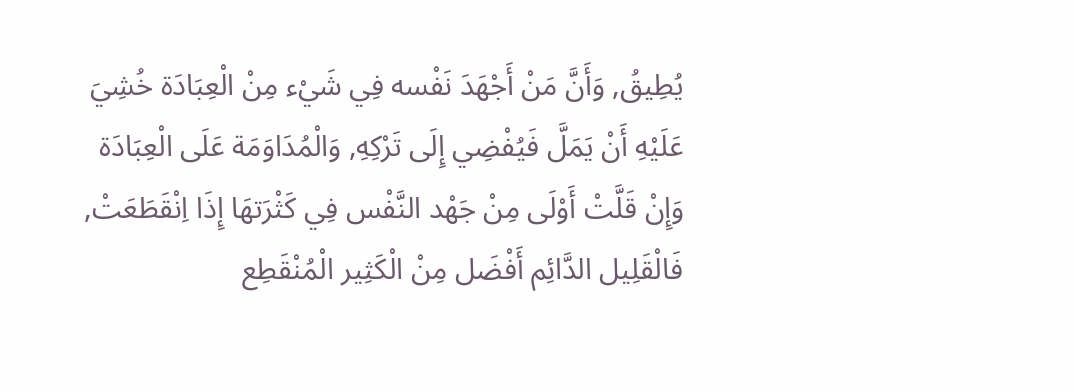يُطِيقُ, وَأَنَّ مَنْ أَجْهَدَ نَفْسه فِي شَيْء مِنْ الْعِبَادَة خُشِيَ عَلَيْهِ أَنْ يَمَلَّ فَيُفْضِي إِلَى تَرْكِهِ, وَالْمُدَاوَمَة عَلَى الْعِبَادَة وَإِنْ قَلَّتْ أَوْلَى مِنْ جَهْد النَّفْس فِي كَثْرَتهَا إِذَا اِنْقَطَعَتْ, فَالْقَلِيل الدَّائِم أَفْضَل مِنْ الْكَثِير الْمُنْقَطِع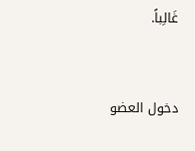غَالِباً.



دخول العضو